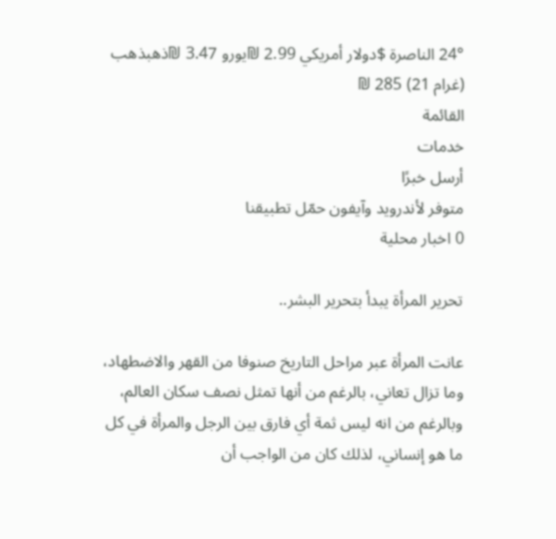24° الناصرة $دولار أمريكي 2.99 ₪يورو 3.47 ₪ذهبذهب (غرام 21) 285 ₪
القائمة
خدمات
أرسل خبرًا
متوفر لأندرويد وآيفون حمّل تطبيقنا
0 اخبار محلية

تحرير المرأة يبدأ بتحرير البشر..

عانت المرأة عبر مراحل التاريخ صنوفا من القهر والاضطهاد، وما تزال تعاني، بالرغم من أنها تمثل نصف سكان العالم، وبالرغم من انه ليس ثمة أي فارق بين الرجل والمرأة في كل ما هو إنساني، لذلك كان من الواجب أن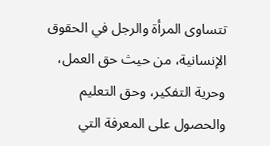تتساوى المرأة والرجل في الحقوق الإنسانية، من حيث حق العمل، وحرية التفكير، وحق التعليم والحصول على المعرفة التي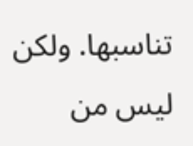تناسبها. ولكن ليس من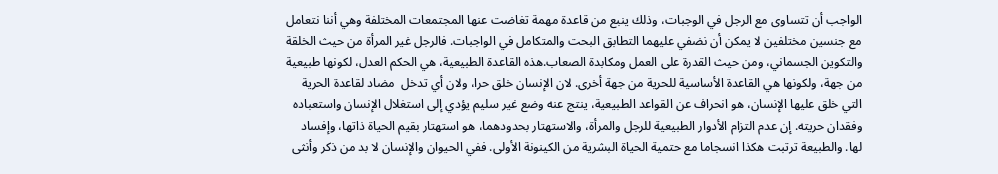الواجب أن تتساوى مع الرجل في الوجبات، وذلك ينبع من قاعدة مهمة تغاضت عنها المجتمعات المختلفة وهي أننا نتعامل مع جنسين مختلفين لا يمكن أن نضفي عليهما التطابق البحت والمتكامل في الواجبات. فالرجل غير المرأة من حيث الخلقة والتكوين الجسماني، ومن حيث القدرة على العمل ومكابدة الصعاب.هذه القاعدة الطبيعية، هي الحكم العدل، لكونها طبيعية من جهة، ولكونها هي القاعدة الأساسية للحرية من جهة أخرى. لان الإنسان خلق حرا، ولان أي تدخل  مضاد لقاعدة الحرية التي خلق عليها الإنسان، هو انحراف عن القواعد الطبيعية، ينتج عنه وضع غير سليم يؤدي إلى استغلال الإنسان واستعباده وفقدان حريته. إن عدم التزام الأدوار الطبيعية للرجل والمرأة، والاستهتار بحدودهما، هو استهتار بقيم الحياة ذاتها، وإفساد لها. والطبيعة ترتبت هكذا انسجاما مع حتمية الحياة البشرية من الكينونة الأولى. ففي الحيوان والإنسان لا بد من ذكر وأنثى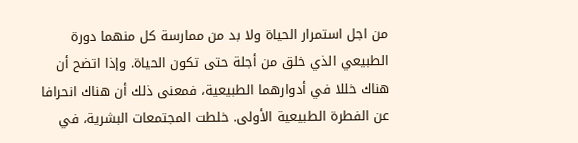من اجل استمرار الحياة ولا بد من ممارسة كل منهما دورة الطبيعي الذي خلق من أجلة حتى تكون الحياة. وإذا اتضح أن هناك خللا في أدوارهما الطبيعية، فمعنى ذلك أن هناك انحرافا عن الفطرة الطبيعية الأولى. خلطت المجتمعات البشرية، في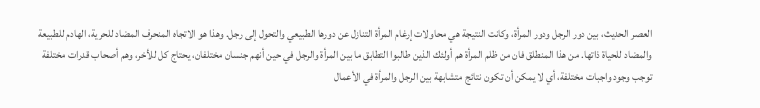العصر الحديث، بين دور الرجل ودور المرأة، وكانت النتيجة هي محاولات إرغام المرأة التنازل عن دورها الطبيعي والتحول إلى رجل. وهذا هو الاتجاه المنحرف المضاد للحرية، الهادم للطبيعة والمضاد للحياة ذاتها. من هذا المنطلق فان من ظلم المرأة هم أولئك الذين طالبوا التطابق ما بين المرأة والرجل في حين أنهم جنسان مختلفان، يحتاج كل للأخر، وهم أصحاب قدرات مختلفة توجب وجود واجبات مختلفة، أي لا يمكن أن تكون نتائج متشابهة بين الرجل والمرأة في الأعمال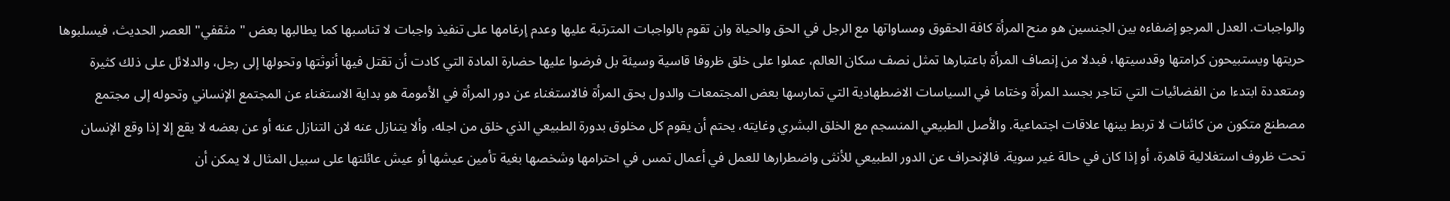والواجبات. العدل المرجو إضفاءه بين الجنسين هو منح المرأة كافة الحقوق ومساواتها مع الرجل في الحق والحياة وان تقوم بالواجبات المترتبة عليها وعدم إرغامها على تنفيذ واجبات لا تناسبها كما يطالبها بعض "مثقفي" العصر الحديث، فيسلبوها حريتها ويستبيحون كرامتها وقدسيتها، فبدلا من إنصاف المرأة باعتبارها تمثل نصف سكان العالم، عملوا على خلق ظروفا قاسية وسيئة بل فرضوا عليها حضارة المادة التي كادت أن تقتل فيها أنوثتها وتحولها إلى رجل، والدلائل على ذلك كثيرة ومتعددة ابتدءا من الفضائيات التي تتاجر بجسد المرأة وختاما في السياسات الاضطهادية التي تمارسها بعض المجتمعات والدول بحق المرأة فالاستغناء عن دور المرأة في الأمومة هو بداية الاستغناء عن المجتمع الإنساني وتحوله إلى مجتمع مصطنع متكون من كائنات لا تربط بينها علاقات اجتماعية. والأصل الطبيعي المنسجم مع الخلق البشري وغايته، يحتم أن يقوم كل مخلوق بدورة الطبيعي الذي خلق من اجله، وألا يتنازل عنه لان التنازل عنه أو عن بعضه لا يقع إلا إذا وقع الإنسان تحت ظروف استغلالية قاهرة، أو إذا كان في حالة غير سوية. فالإنحراف عن الدور الطبيعي للأنثى واضطرارها للعمل في أعمال تمس في احترامها وشخصها بغية تأمين عيشها أو عيش عائلتها على سبيل المثال لا يمكن أن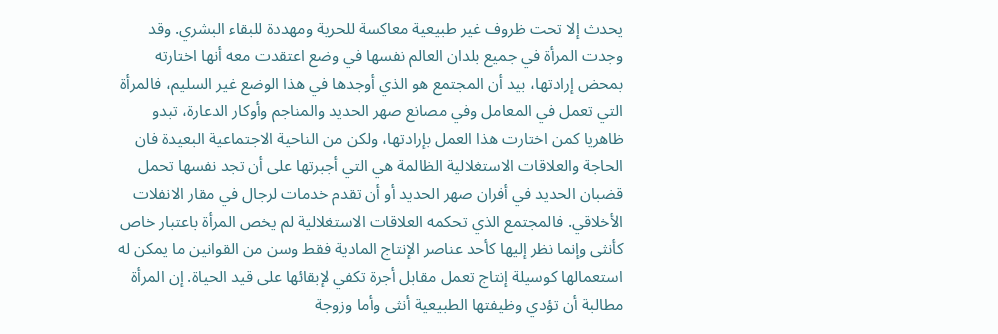يحدث إلا تحت ظروف غير طبيعية معاكسة للحرية ومهددة للبقاء البشري. وقد وجدت المرأة في جميع بلدان العالم نفسها في وضع اعتقدت معه أنها اختارته بمحض إرادتها، بيد أن المجتمع هو الذي أوجدها في هذا الوضع غير السليم، فالمرأة التي تعمل في المعامل وفي مصانع صهر الحديد والمناجم وأوكار الدعارة، تبدو ظاهريا كمن اختارت هذا العمل بإرادتها، ولكن من الناحية الاجتماعية البعيدة فان الحاجة والعلاقات الاستغلالية الظالمة هي التي أجبرتها على أن تجد نفسها تحمل قضبان الحديد في أفران صهر الحديد أو أن تقدم خدمات لرجال في مقار الانفلات الأخلاقي. فالمجتمع الذي تحكمه العلاقات الاستغلالية لم يخص المرأة باعتبار خاص كأنثى وإنما نظر إليها كأحد عناصر الإنتاج المادية فقط وسن من القوانين ما يمكن له استعمالها كوسيلة إنتاج تعمل مقابل أجرة تكفي لإبقائها على قيد الحياة. إن المرأة مطالبة أن تؤدي وظيفتها الطبيعية أنثى وأما وزوجة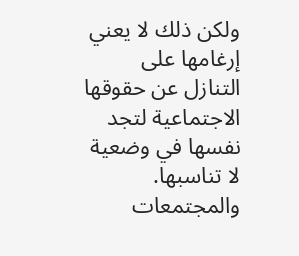ولكن ذلك لا يعني إرغامها على التنازل عن حقوقها الاجتماعية لتجد نفسها في وضعية لا تناسبها. والمجتمعات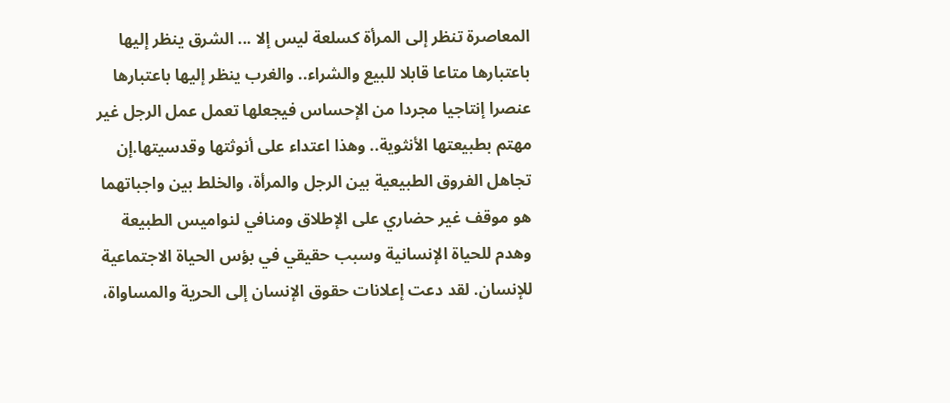المعاصرة تنظر إلى المرأة كسلعة ليس إلا ... الشرق ينظر إليها باعتبارها متاعا قابلا للبيع والشراء.. والغرب ينظر إليها باعتبارها عنصرا إنتاجيا مجردا من الإحساس فيجعلها تعمل عمل الرجل غير مهتم بطبيعتها الأنثوية.. وهذا اعتداء على أنوثتها وقدسيتها.إن تجاهل الفروق الطبيعية بين الرجل والمرأة، والخلط بين واجباتهما  هو موقف غير حضاري على الإطلاق ومنافي لنواميس الطبيعة وهدم للحياة الإنسانية وسبب حقيقي في بؤس الحياة الاجتماعية للإنسان. لقد دعت إعلانات حقوق الإنسان إلى الحرية والمساواة،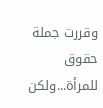وقررت جملة حقوق للمرأة...ولكن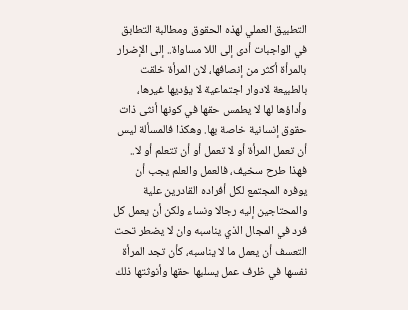التطبيق العملي لهذه الحقوق ومطالبة التطابق في الواجبات أدى إلى اللا مساواة.. إلى الإضرار بالمرأة أكثر من إنصافها، لان المرأة خلقت بالطبيعة لادوار اجتماعية لا يؤديها غيرها، وأداؤها لها لا يطمس حقها في كونها أنثى ذات حقوق إنسانية خاصة بها. وهكذا فالمسألة ليس أن تعمل المرأة أو لا تعمل أو أن تتعلم أو لا.. فهذا طرح سخيف، فالعمل والعلم يجب أن يوفره المجتمع لكل أفراده القادرين علية والمحتاجين إليه رجالا ونساء ولكن أن يعمل كل فرد في المجال الذي يناسبه وان لا يضطر تحت التعسف أن يعمل ما لا يناسبه، كأن تجد المرأة نفسها في ظرف عمل يسلبها حقها وأنوثتها ذلك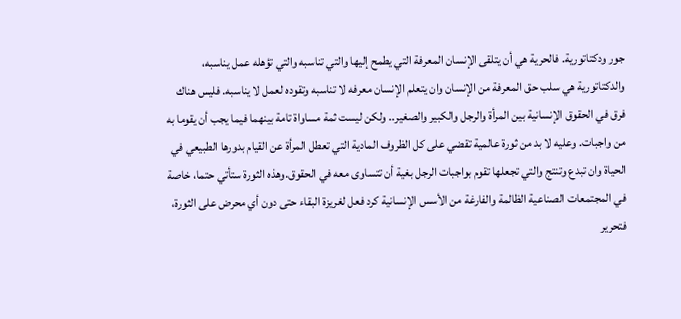جور ودكتاتورية. فالحرية هي أن يتلقى الإنسان المعرفة التي يطمح إليها والتي تناسبه والتي تؤهله عمل يناسبه، والدكتاتورية هي سلب حق المعرفة من الإنسان وان يتعلم الإنسان معرفه لا تناسبه وتقوده لعمل لا يناسبه. فليس هناك فرق في الحقوق الإنسانية بين المرأة والرجل والكبير والصغير.. ولكن ليست ثمة مساواة تامة بينهما فيما يجب أن يقوما به من واجبات. وعليه لا بد من ثورة عالمية تقضي على كل الظروف المادية التي تعطل المرأة عن القيام بدورها الطبيعي في الحياة وان تبدع وتنتج والتي تجعلها تقوم بواجبات الرجل بغية أن تتساوى معه في الحقوق.وهذه الثورة ستأتي حتما، خاصة في المجتمعات الصناعية الظالمة والفارغة من الأسس الإنسانية كرد فعل لغريزة البقاء حتى دون أي محرض على الثورة، فتحرير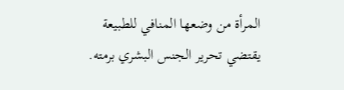المرأة من وضعها المنافي للطبيعة يقتضي تحرير الجنس البشري برمته.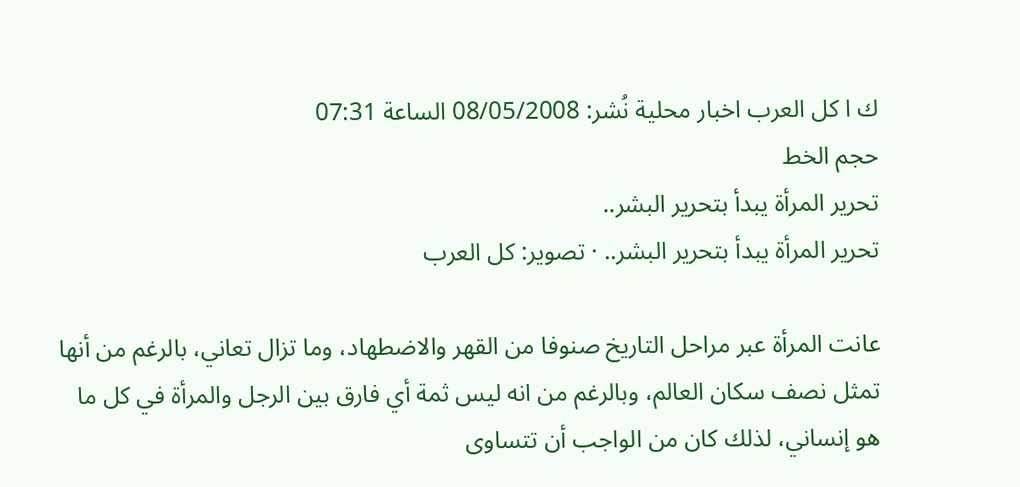ك ا كل العرب اخبار محلية نُشر: 08/05/2008 الساعة 07:31
حجم الخط
تحرير المرأة يبدأ بتحرير البشر..
تحرير المرأة يبدأ بتحرير البشر.. · تصوير: كل العرب

عانت المرأة عبر مراحل التاريخ صنوفا من القهر والاضطهاد، وما تزال تعاني، بالرغم من أنها تمثل نصف سكان العالم، وبالرغم من انه ليس ثمة أي فارق بين الرجل والمرأة في كل ما هو إنساني، لذلك كان من الواجب أن تتساوى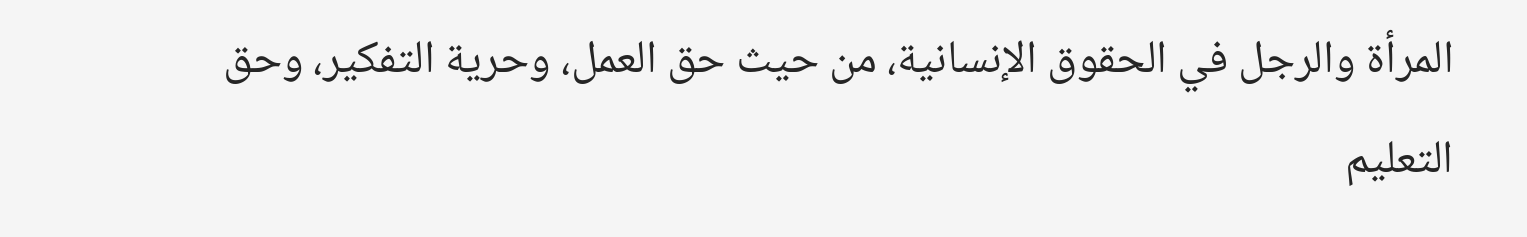المرأة والرجل في الحقوق الإنسانية، من حيث حق العمل، وحرية التفكير، وحق التعليم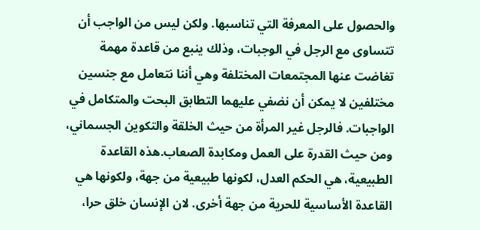والحصول على المعرفة التي تناسبها. ولكن ليس من الواجب أن تتساوى مع الرجل في الوجبات، وذلك ينبع من قاعدة مهمة تغاضت عنها المجتمعات المختلفة وهي أننا نتعامل مع جنسين مختلفين لا يمكن أن نضفي عليهما التطابق البحت والمتكامل في الواجبات. فالرجل غير المرأة من حيث الخلقة والتكوين الجسماني، ومن حيث القدرة على العمل ومكابدة الصعاب.هذه القاعدة الطبيعية، هي الحكم العدل، لكونها طبيعية من جهة، ولكونها هي القاعدة الأساسية للحرية من جهة أخرى. لان الإنسان خلق حرا،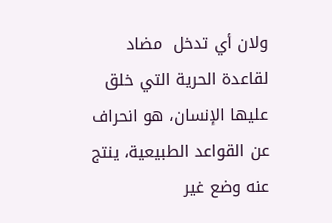ولان أي تدخل  مضاد لقاعدة الحرية التي خلق عليها الإنسان، هو انحراف عن القواعد الطبيعية، ينتج عنه وضع غير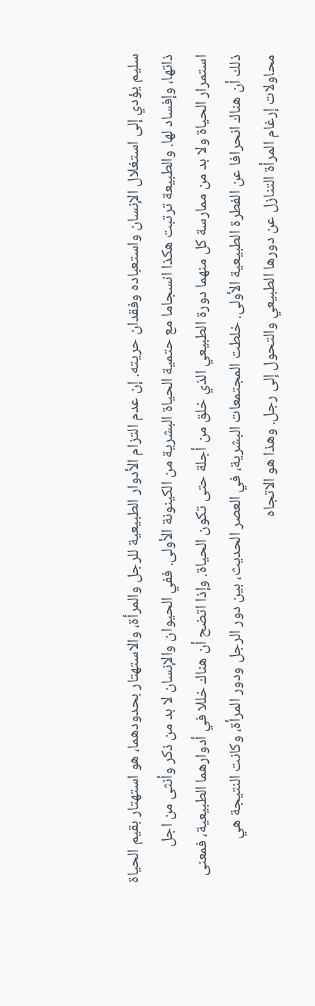سليم يؤدي إلى استغلال الإنسان واستعباده وفقدان حريته. إن عدم التزام الأدوار الطبيعية للرجل والمرأة، والاستهتار بحدودهما، هو استهتار بقيم الحياة ذاتها، وإفساد لها. والطبيعة ترتبت هكذا انسجاما مع حتمية الحياة البشرية من الكينونة الأولى. ففي الحيوان والإنسان لا بد من ذكر وأنثى من اجل استمرار الحياة ولا بد من ممارسة كل منهما دورة الطبيعي الذي خلق من أجلة حتى تكون الحياة. وإذا اتضح أن هناك خللا في أدوارهما الطبيعية، فمعنى ذلك أن هناك انحرافا عن الفطرة الطبيعية الأولى. خلطت المجتمعات البشرية، في العصر الحديث، بين دور الرجل ودور المرأة، وكانت النتيجة هي محاولات إرغام المرأة التنازل عن دورها الطبيعي والتحول إلى رجل. وهذا هو الاتجاه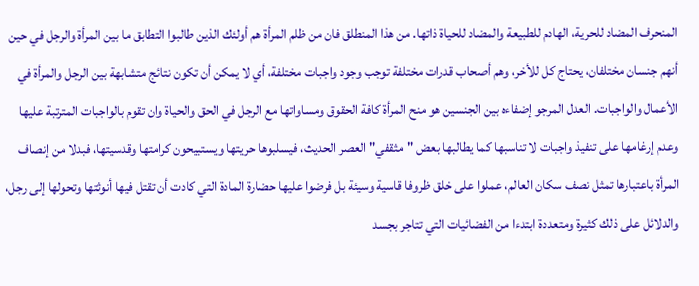المنحرف المضاد للحرية، الهادم للطبيعة والمضاد للحياة ذاتها. من هذا المنطلق فان من ظلم المرأة هم أولئك الذين طالبوا التطابق ما بين المرأة والرجل في حين أنهم جنسان مختلفان، يحتاج كل للأخر، وهم أصحاب قدرات مختلفة توجب وجود واجبات مختلفة، أي لا يمكن أن تكون نتائج متشابهة بين الرجل والمرأة في الأعمال والواجبات. العدل المرجو إضفاءه بين الجنسين هو منح المرأة كافة الحقوق ومساواتها مع الرجل في الحق والحياة وان تقوم بالواجبات المترتبة عليها وعدم إرغامها على تنفيذ واجبات لا تناسبها كما يطالبها بعض "مثقفي" العصر الحديث، فيسلبوها حريتها ويستبيحون كرامتها وقدسيتها، فبدلا من إنصاف المرأة باعتبارها تمثل نصف سكان العالم، عملوا على خلق ظروفا قاسية وسيئة بل فرضوا عليها حضارة المادة التي كادت أن تقتل فيها أنوثتها وتحولها إلى رجل، والدلائل على ذلك كثيرة ومتعددة ابتدءا من الفضائيات التي تتاجر بجسد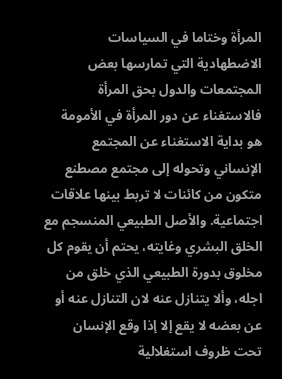المرأة وختاما في السياسات الاضطهادية التي تمارسها بعض المجتمعات والدول بحق المرأة فالاستغناء عن دور المرأة في الأمومة هو بداية الاستغناء عن المجتمع الإنساني وتحوله إلى مجتمع مصطنع متكون من كائنات لا تربط بينها علاقات اجتماعية. والأصل الطبيعي المنسجم مع الخلق البشري وغايته، يحتم أن يقوم كل مخلوق بدورة الطبيعي الذي خلق من اجله، وألا يتنازل عنه لان التنازل عنه أو عن بعضه لا يقع إلا إذا وقع الإنسان تحت ظروف استغلالية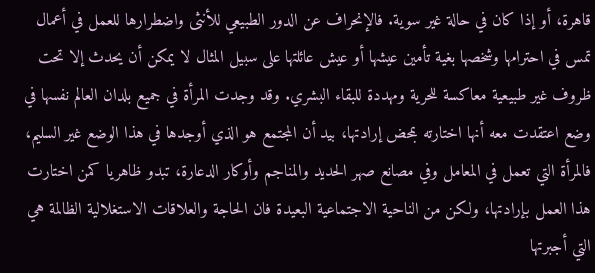قاهرة، أو إذا كان في حالة غير سوية. فالإنحراف عن الدور الطبيعي للأنثى واضطرارها للعمل في أعمال تمس في احترامها وشخصها بغية تأمين عيشها أو عيش عائلتها على سبيل المثال لا يمكن أن يحدث إلا تحت ظروف غير طبيعية معاكسة للحرية ومهددة للبقاء البشري. وقد وجدت المرأة في جميع بلدان العالم نفسها في وضع اعتقدت معه أنها اختارته بمحض إرادتها، بيد أن المجتمع هو الذي أوجدها في هذا الوضع غير السليم، فالمرأة التي تعمل في المعامل وفي مصانع صهر الحديد والمناجم وأوكار الدعارة، تبدو ظاهريا كمن اختارت هذا العمل بإرادتها، ولكن من الناحية الاجتماعية البعيدة فان الحاجة والعلاقات الاستغلالية الظالمة هي التي أجبرتها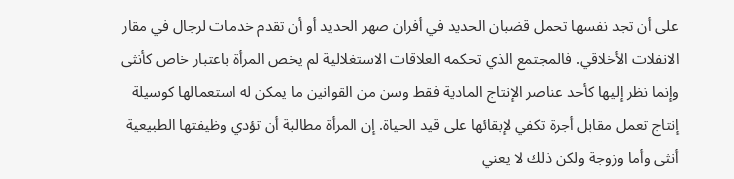على أن تجد نفسها تحمل قضبان الحديد في أفران صهر الحديد أو أن تقدم خدمات لرجال في مقار الانفلات الأخلاقي. فالمجتمع الذي تحكمه العلاقات الاستغلالية لم يخص المرأة باعتبار خاص كأنثى وإنما نظر إليها كأحد عناصر الإنتاج المادية فقط وسن من القوانين ما يمكن له استعمالها كوسيلة إنتاج تعمل مقابل أجرة تكفي لإبقائها على قيد الحياة. إن المرأة مطالبة أن تؤدي وظيفتها الطبيعية أنثى وأما وزوجة ولكن ذلك لا يعني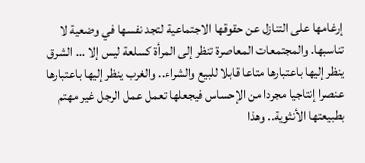إرغامها على التنازل عن حقوقها الاجتماعية لتجد نفسها في وضعية لا تناسبها. والمجتمعات المعاصرة تنظر إلى المرأة كسلعة ليس إلا ... الشرق ينظر إليها باعتبارها متاعا قابلا للبيع والشراء.. والغرب ينظر إليها باعتبارها عنصرا إنتاجيا مجردا من الإحساس فيجعلها تعمل عمل الرجل غير مهتم بطبيعتها الأنثوية.. وهذا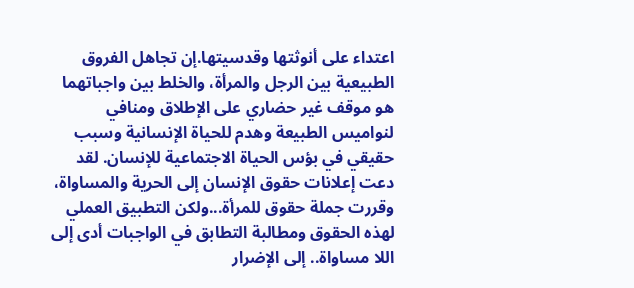اعتداء على أنوثتها وقدسيتها.إن تجاهل الفروق الطبيعية بين الرجل والمرأة، والخلط بين واجباتهما  هو موقف غير حضاري على الإطلاق ومنافي لنواميس الطبيعة وهدم للحياة الإنسانية وسبب حقيقي في بؤس الحياة الاجتماعية للإنسان. لقد دعت إعلانات حقوق الإنسان إلى الحرية والمساواة، وقررت جملة حقوق للمرأة...ولكن التطبيق العملي لهذه الحقوق ومطالبة التطابق في الواجبات أدى إلى اللا مساواة.. إلى الإضرار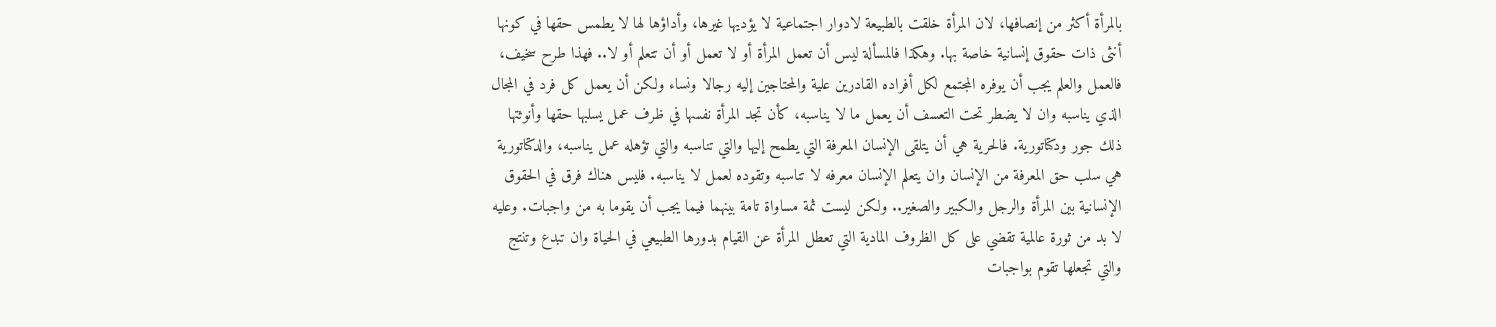بالمرأة أكثر من إنصافها، لان المرأة خلقت بالطبيعة لادوار اجتماعية لا يؤديها غيرها، وأداؤها لها لا يطمس حقها في كونها أنثى ذات حقوق إنسانية خاصة بها. وهكذا فالمسألة ليس أن تعمل المرأة أو لا تعمل أو أن تتعلم أو لا.. فهذا طرح سخيف، فالعمل والعلم يجب أن يوفره المجتمع لكل أفراده القادرين علية والمحتاجين إليه رجالا ونساء ولكن أن يعمل كل فرد في المجال الذي يناسبه وان لا يضطر تحت التعسف أن يعمل ما لا يناسبه، كأن تجد المرأة نفسها في ظرف عمل يسلبها حقها وأنوثتها ذلك جور ودكتاتورية. فالحرية هي أن يتلقى الإنسان المعرفة التي يطمح إليها والتي تناسبه والتي تؤهله عمل يناسبه، والدكتاتورية هي سلب حق المعرفة من الإنسان وان يتعلم الإنسان معرفه لا تناسبه وتقوده لعمل لا يناسبه. فليس هناك فرق في الحقوق الإنسانية بين المرأة والرجل والكبير والصغير.. ولكن ليست ثمة مساواة تامة بينهما فيما يجب أن يقوما به من واجبات. وعليه لا بد من ثورة عالمية تقضي على كل الظروف المادية التي تعطل المرأة عن القيام بدورها الطبيعي في الحياة وان تبدع وتنتج والتي تجعلها تقوم بواجبات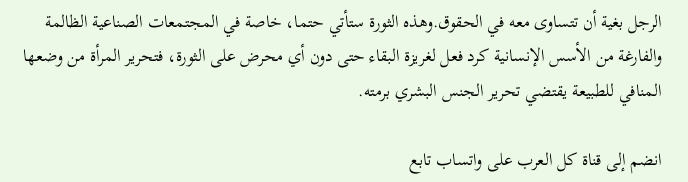الرجل بغية أن تتساوى معه في الحقوق.وهذه الثورة ستأتي حتما، خاصة في المجتمعات الصناعية الظالمة والفارغة من الأسس الإنسانية كرد فعل لغريزة البقاء حتى دون أي محرض على الثورة، فتحرير المرأة من وضعها المنافي للطبيعة يقتضي تحرير الجنس البشري برمته.

انضم إلى قناة كل العرب على واتساب تابع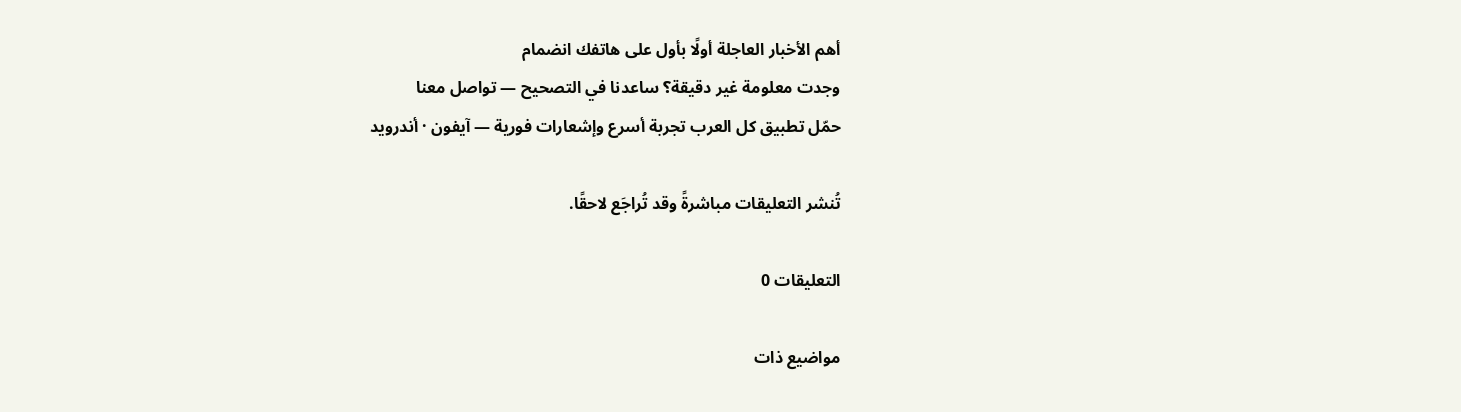أهم الأخبار العاجلة أولًا بأول على هاتفك انضمام
وجدت معلومة غير دقيقة؟ ساعدنا في التصحيح — تواصل معنا
حمّل تطبيق كل العرب تجربة أسرع وإشعارات فورية — آيفون · أندرويد

تُنشر التعليقات مباشرةً وقد تُراجَع لاحقًا.

التعليقات 0

مواضيع ذات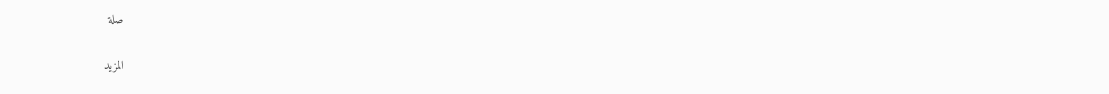صلة

المزيد